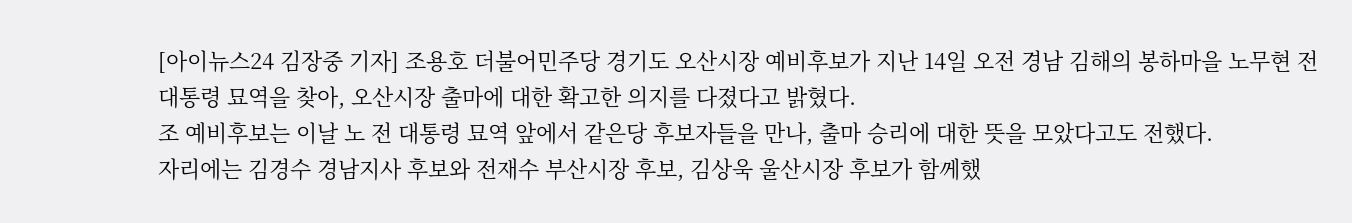[아이뉴스24 김장중 기자] 조용호 더불어민주당 경기도 오산시장 예비후보가 지난 14일 오전 경남 김해의 봉하마을 노무현 전 대통령 묘역을 찾아, 오산시장 출마에 대한 확고한 의지를 다졌다고 밝혔다.
조 예비후보는 이날 노 전 대통령 묘역 앞에서 같은당 후보자들을 만나, 출마 승리에 대한 뜻을 모았다고도 전했다.
자리에는 김경수 경남지사 후보와 전재수 부산시장 후보, 김상욱 울산시장 후보가 함께했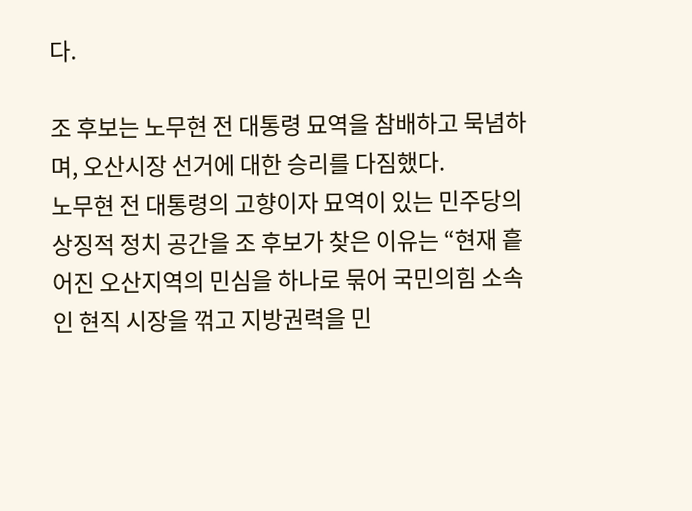다.

조 후보는 노무현 전 대통령 묘역을 참배하고 묵념하며, 오산시장 선거에 대한 승리를 다짐했다.
노무현 전 대통령의 고향이자 묘역이 있는 민주당의 상징적 정치 공간을 조 후보가 찾은 이유는 “현재 흩어진 오산지역의 민심을 하나로 묶어 국민의힘 소속인 현직 시장을 꺾고 지방권력을 민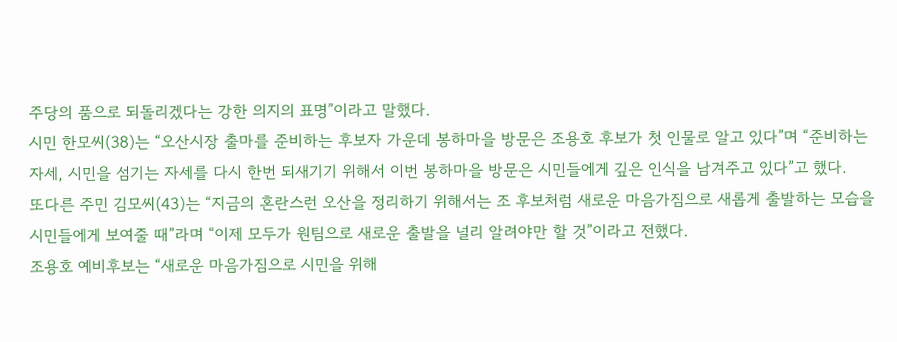주당의 품으로 되돌리겠다는 강한 의지의 표명”이라고 말했다.
시민 한모씨(38)는 “오산시장 출마를 준비하는 후보자 가운데 봉하마을 방문은 조용호 후보가 첫 인물로 알고 있다”며 “준비하는 자세, 시민을 섬기는 자세를 다시 한번 되새기기 위해서 이번 봉하마을 방문은 시민들에게 깊은 인식을 남겨주고 있다”고 했다.
또다른 주민 김모씨(43)는 “지금의 혼란스런 오산을 정리하기 위해서는 조 후보처럼 새로운 마음가짐으로 새롭게 출발하는 모습을 시민들에게 보여줄 때”라며 “이제 모두가 원팀으로 새로운 출발을 널리 알려야만 할 것”이라고 전했다.
조용호 예비후보는 “새로운 마음가짐으로 시민을 위해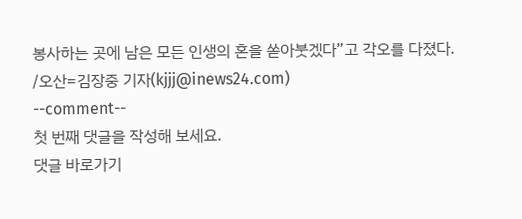봉사하는 곳에 남은 모든 인생의 혼을 쏟아붓겠다”고 각오를 다졌다.
/오산=김장중 기자(kjjj@inews24.com)
--comment--
첫 번째 댓글을 작성해 보세요.
댓글 바로가기